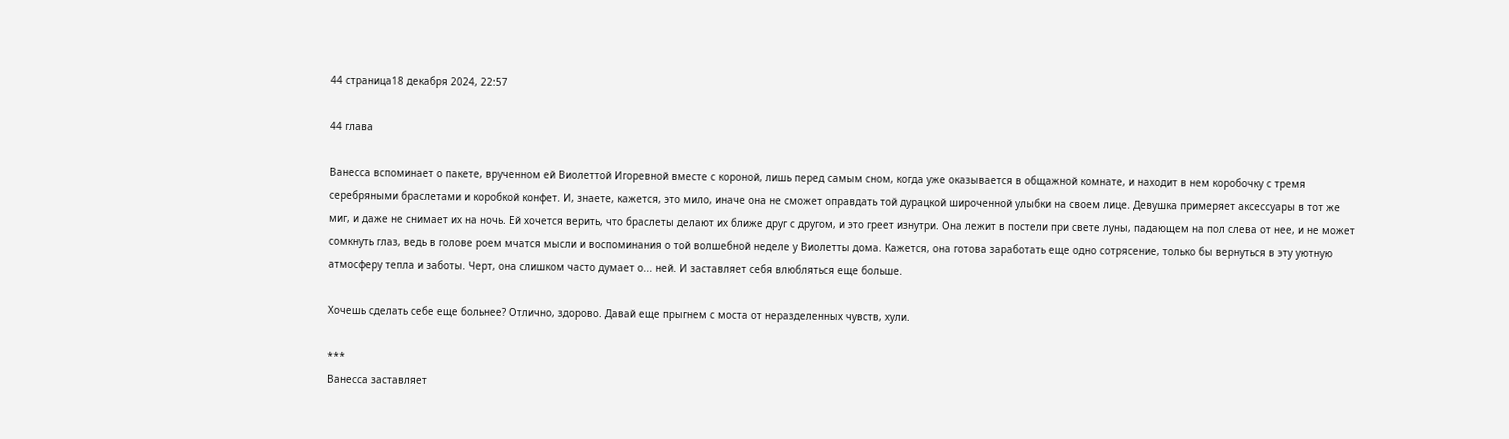44 страница18 декабря 2024, 22:57

44 глава

Ванесса вспоминает о пакете, врученном ей Виолеттой Игоревной вместе с короной, лишь перед самым сном, когда уже оказывается в общажной комнате, и находит в нем коробочку с тремя серебряными браслетами и коробкой конфет. И, знаете, кажется, это мило, иначе она не сможет оправдать той дурацкой широченной улыбки на своем лице. Девушка примеряет аксессуары в тот же миг, и даже не снимает их на ночь. Ей хочется верить, что браслеты делают их ближе друг с другом, и это греет изнутри. Она лежит в постели при свете луны, падающем на пол слева от нее, и не может сомкнуть глаз, ведь в голове роем мчатся мысли и воспоминания о той волшебной неделе у Виолетты дома. Кажется, она готова заработать еще одно сотрясение, только бы вернуться в эту уютную атмосферу тепла и заботы. Черт, она слишком часто думает о... ней. И заставляет себя влюбляться еще больше.

Хочешь сделать себе еще больнее? Отлично, здорово. Давай еще прыгнем с моста от неразделенных чувств, хули.

***
Ванесса заставляет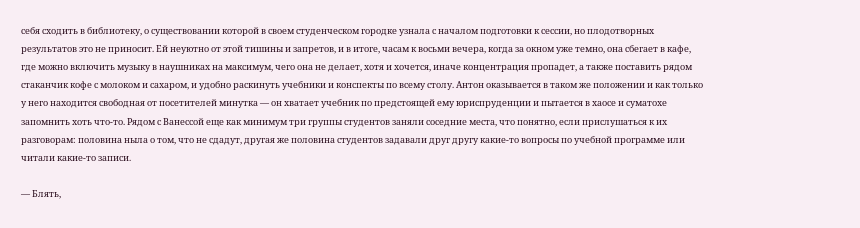себя сходить в библиотеку, о существовании которой в своем студенческом городке узнала с началом подготовки к сессии, но плодотворных результатов это не приносит. Ей неуютно от этой тишины и запретов, и в итоге, часам к восьми вечера, когда за окном уже темно, она сбегает в кафе, где можно включить музыку в наушниках на максимум, чего она не делает, хотя и хочется, иначе концентрация пропадет, а также поставить рядом стаканчик кофе с молоком и сахаром, и удобно раскинуть учебники и конспекты по всему столу. Антон оказывается в таком же положении и как только у него находится свободная от посетителей минутка — он хватает учебник по предстоящей ему юриспруденции и пытается в хаосе и суматохе запомнить хоть что-то. Рядом с Ванессой еще как минимум три группы студентов заняли соседние места, что понятно, если прислушаться к их разговорам: половина ныла о том, что не сдадут, другая же половина студентов задавали друг другу какие-то вопросы по учебной программе или читали какие-то записи.

— Блять,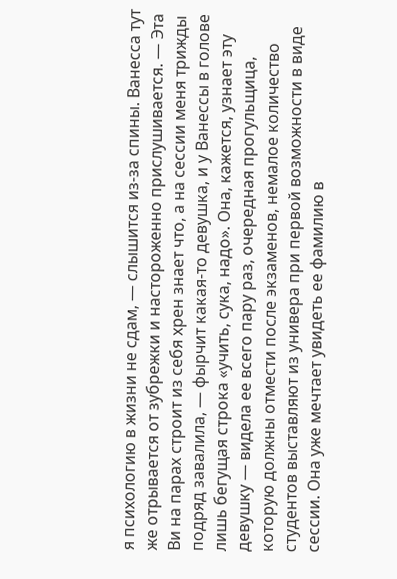я психологию в жизни не сдам, — слышится из-за спины. Ванесса тут же отрывается от зубрежки и настороженно прислушивается. — Эта Ви на парах строит из себя хрен знает что, а на сессии меня трижды подряд завалила, — фырчит какая-то девушка, и у Ванессы в голове лишь бегущая строка «учить, сука, надо». Она, кажется, узнает эту девушку — видела ее всего пару раз, очередная прогульщица, которую должны отмести после экзаменов, немалое количество студентов выставляют из универа при первой возможности в виде сессии. Она уже мечтает увидеть ее фамилию в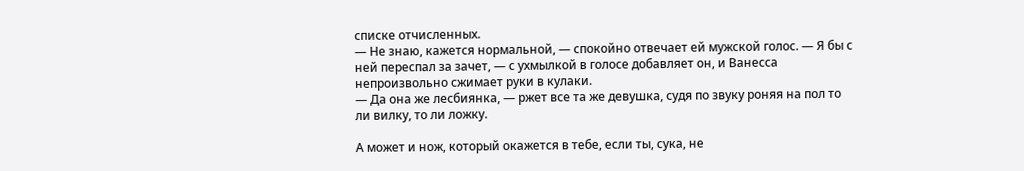списке отчисленных.
— Не знаю, кажется нормальной, — спокойно отвечает ей мужской голос. — Я бы с ней переспал за зачет, — с ухмылкой в голосе добавляет он, и Ванесса непроизвольно сжимает руки в кулаки.
— Да она же лесбиянка, — ржет все та же девушка, судя по звуку роняя на пол то ли вилку, то ли ложку.

А может и нож, который окажется в тебе, если ты, сука, не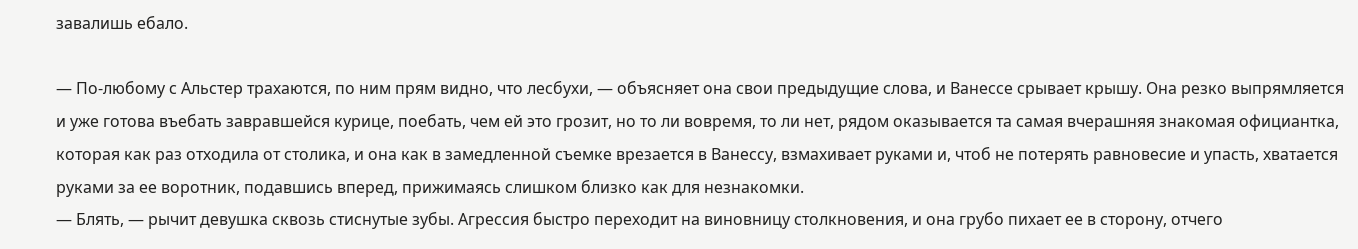завалишь ебало.

— По-любому с Альстер трахаются, по ним прям видно, что лесбухи, — объясняет она свои предыдущие слова, и Ванессе срывает крышу. Она резко выпрямляется и уже готова въебать завравшейся курице, поебать, чем ей это грозит, но то ли вовремя, то ли нет, рядом оказывается та самая вчерашняя знакомая официантка, которая как раз отходила от столика, и она как в замедленной съемке врезается в Ванессу, взмахивает руками и, чтоб не потерять равновесие и упасть, хватается руками за ее воротник, подавшись вперед, прижимаясь слишком близко как для незнакомки.
— Блять, — рычит девушка сквозь стиснутые зубы. Агрессия быстро переходит на виновницу столкновения, и она грубо пихает ее в сторону, отчего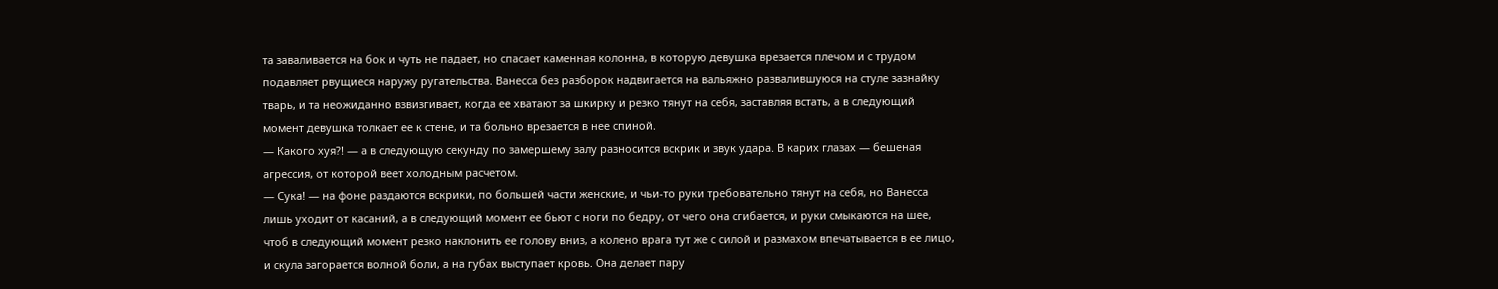та заваливается на бок и чуть не падает, но спасает каменная колонна, в которую девушка врезается плечом и с трудом подавляет рвущиеся наружу ругательства. Ванесса без разборок надвигается на вальяжно развалившуюся на стуле зазнайку тварь, и та неожиданно взвизгивает, когда ее хватают за шкирку и резко тянут на себя, заставляя встать, а в следующий момент девушка толкает ее к стене, и та больно врезается в нее спиной.
— Какого хуя?! — а в следующую секунду по замершему залу разносится вскрик и звук удара. В карих глазах — бешеная агрессия, от которой веет холодным расчетом.
— Сука! — на фоне раздаются вскрики, по большей части женские, и чьи-то руки требовательно тянут на себя, но Ванесса лишь уходит от касаний, а в следующий момент ее бьют с ноги по бедру, от чего она сгибается, и руки смыкаются на шее, чтоб в следующий момент резко наклонить ее голову вниз, а колено врага тут же с силой и размахом впечатывается в ее лицо, и скула загорается волной боли, а на губах выступает кровь. Она делает пару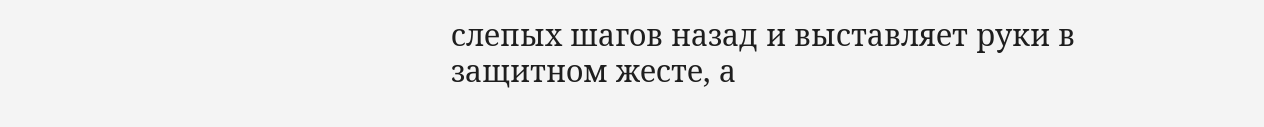слепых шагов назад и выставляет руки в защитном жесте, а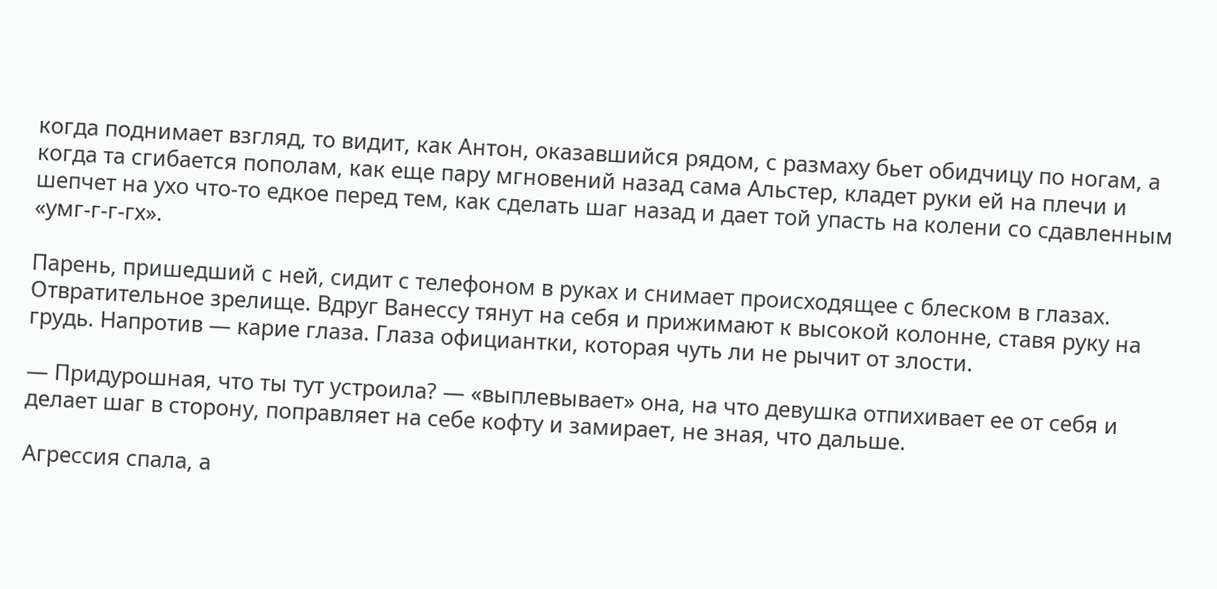когда поднимает взгляд, то видит, как Антон, оказавшийся рядом, с размаху бьет обидчицу по ногам, а когда та сгибается пополам, как еще пару мгновений назад сама Альстер, кладет руки ей на плечи и шепчет на ухо что-то едкое перед тем, как сделать шаг назад и дает той упасть на колени со сдавленным «умг-г-г-гх».

Парень, пришедший с ней, сидит с телефоном в руках и снимает происходящее с блеском в глазах. Отвратительное зрелище. Вдруг Ванессу тянут на себя и прижимают к высокой колонне, ставя руку на грудь. Напротив — карие глаза. Глаза официантки, которая чуть ли не рычит от злости.

— Придурошная, что ты тут устроила? — «выплевывает» она, на что девушка отпихивает ее от себя и делает шаг в сторону, поправляет на себе кофту и замирает, не зная, что дальше.

Агрессия спала, а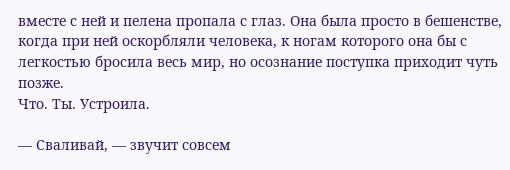вместе с ней и пелена пропала с глаз. Она была просто в бешенстве, когда при ней оскорбляли человека, к ногам которого она бы с легкостью бросила весь мир, но осознание поступка приходит чуть позже.
Что. Ты. Устроила.

— Сваливай, — звучит совсем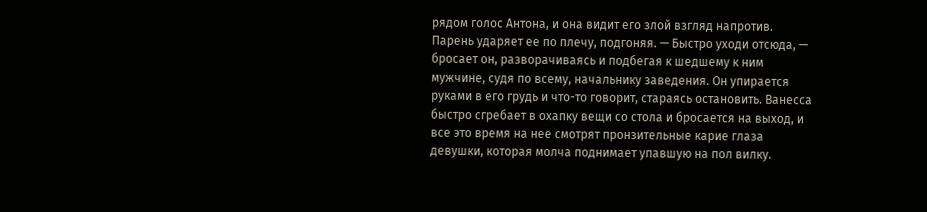рядом голос Антона, и она видит его злой взгляд напротив. Парень ударяет ее по плечу, подгоняя. — Быстро уходи отсюда, — бросает он, разворачиваясь и подбегая к шедшему к ним мужчине, судя по всему, начальнику заведения. Он упирается руками в его грудь и что-то говорит, стараясь остановить. Ванесса быстро сгребает в охапку вещи со стола и бросается на выход, и все это время на нее смотрят пронзительные карие глаза девушки, которая молча поднимает упавшую на пол вилку.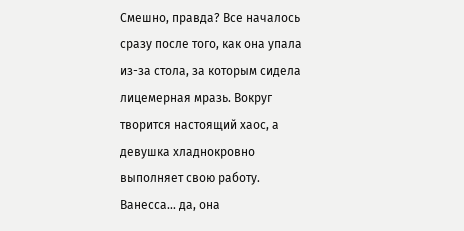Смешно, правда? Все началось сразу после того, как она упала из-за стола, за которым сидела лицемерная мразь. Вокруг творится настоящий хаос, а девушка хладнокровно выполняет свою работу. Ванесса... да, она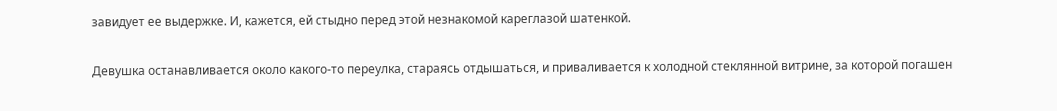завидует ее выдержке. И, кажется, ей стыдно перед этой незнакомой кареглазой шатенкой.

Девушка останавливается около какого-то переулка, стараясь отдышаться, и приваливается к холодной стеклянной витрине, за которой погашен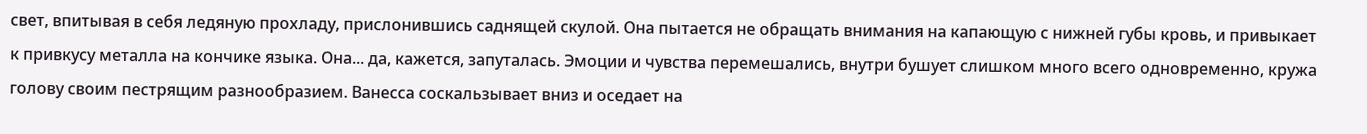свет, впитывая в себя ледяную прохладу, прислонившись саднящей скулой. Она пытается не обращать внимания на капающую с нижней губы кровь, и привыкает к привкусу металла на кончике языка. Она... да, кажется, запуталась. Эмоции и чувства перемешались, внутри бушует слишком много всего одновременно, кружа голову своим пестрящим разнообразием. Ванесса соскальзывает вниз и оседает на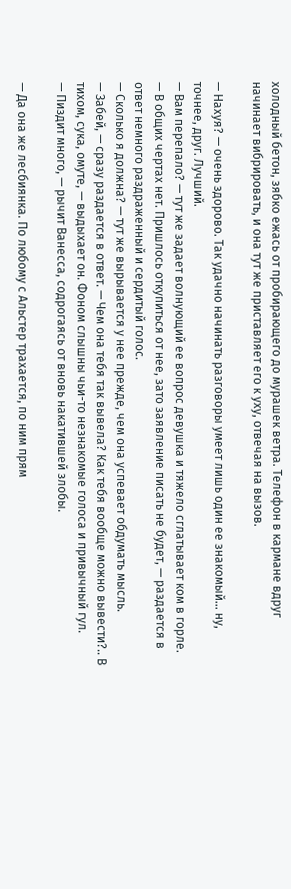холодный бетон, зябко ежась от пробирающего до мурашек ветра. Телефон в кармане вдруг начинает вибрировать, и она тут же приставляет его к уху, отвечая на вызов.

— Нахуя? — очень здорово. Так удачно начинать разговоры умеет лишь один ее знакомый... ну, точнее, друг. Лучший.
— Вам перепало? — тут же задает волнующий ее вопрос девушка и тяжело сглатывает ком в горле.
— В общих чертах нет. Пришлось откупиться от нее, зато заявление писать не будет, — раздается в ответ немного раздраженный и сердитый голос.
— Сколько я должна? — тут же вырывается у нее прежде, чем она успевает обдумать мысль.
— Забей, — сразу раздается в ответ. — Чем она тебя так вывела? Как тебя вообще можно вывести?.. В тихом, сука, омуте, — выдыхает он. Фоном слышны чьи-то незнакомые голоса и привычный гул.
— Пиздит много, — рычит Ванесса, содрогаясь от вновь накатившей злобы.

— Да она же лесбиянка. По любому с Альстер трахается, по ним прям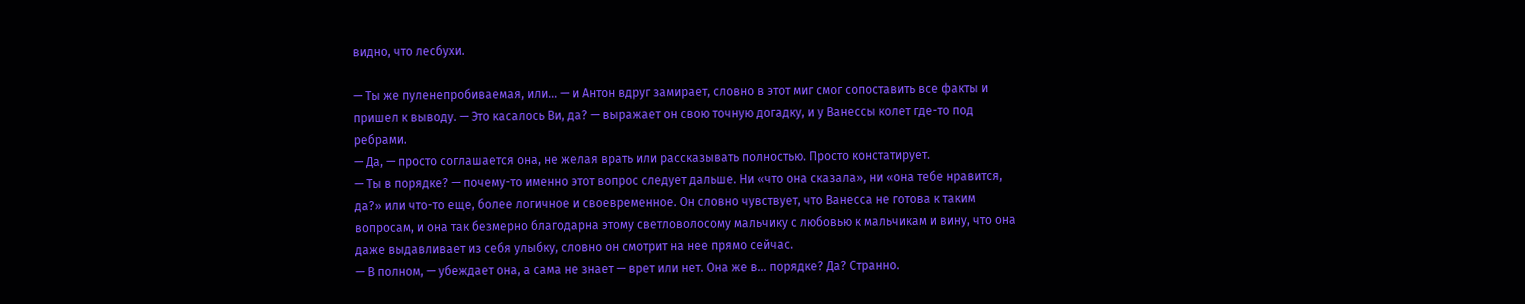видно, что лесбухи.

— Ты же пуленепробиваемая, или... — и Антон вдруг замирает, словно в этот миг смог сопоставить все факты и пришел к выводу. — Это касалось Ви, да? — выражает он свою точную догадку, и у Ванессы колет где-то под ребрами.
— Да, — просто соглашается она, не желая врать или рассказывать полностью. Просто констатирует.
— Ты в порядке? — почему-то именно этот вопрос следует дальше. Ни «что она сказала», ни «она тебе нравится, да?» или что-то еще, более логичное и своевременное. Он словно чувствует, что Ванесса не готова к таким вопросам, и она так безмерно благодарна этому светловолосому мальчику с любовью к мальчикам и вину, что она даже выдавливает из себя улыбку, словно он смотрит на нее прямо сейчас.
— В полном, — убеждает она, а сама не знает — врет или нет. Она же в... порядке? Да? Странно.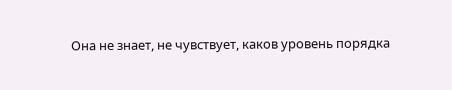Она не знает, не чувствует, каков уровень порядка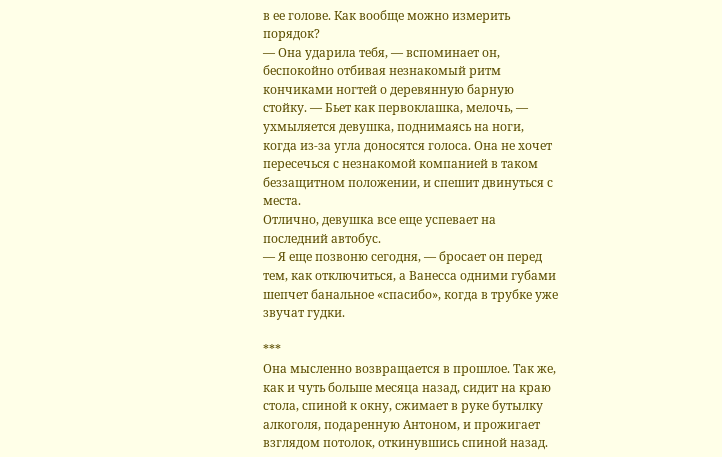в ее голове. Как вообще можно измерить порядок?
— Она ударила тебя, — вспоминает он, беспокойно отбивая незнакомый ритм кончиками ногтей о деревянную барную стойку. — Бьет как первоклашка, мелочь, — ухмыляется девушка, поднимаясь на ноги, когда из-за угла доносятся голоса. Она не хочет пересечься с незнакомой компанией в таком беззащитном положении, и спешит двинуться с места.
Отлично, девушка все еще успевает на последний автобус.
— Я еще позвоню сегодня, — бросает он перед тем, как отключиться, а Ванесса одними губами шепчет банальное «спасибо», когда в трубке уже звучат гудки.

***
Она мысленно возвращается в прошлое. Так же, как и чуть больше месяца назад, сидит на краю стола, спиной к окну, сжимает в руке бутылку алкоголя, подаренную Антоном, и прожигает взглядом потолок, откинувшись спиной назад.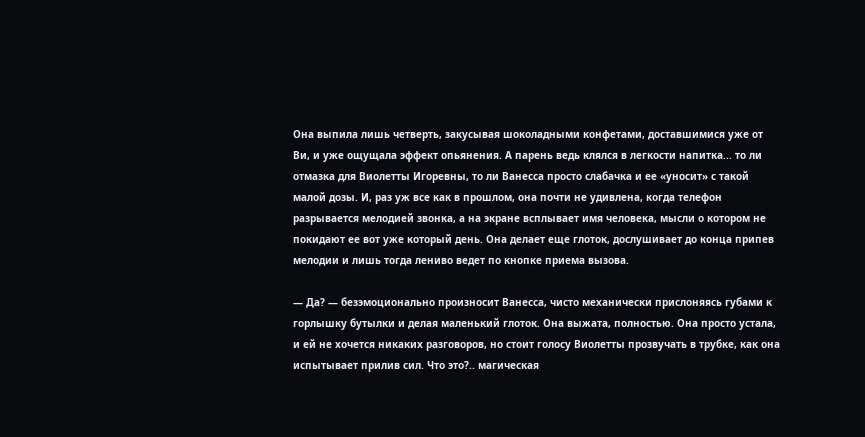Она выпила лишь четверть, закусывая шоколадными конфетами, доставшимися уже от Ви, и уже ощущала эффект опьянения. А парень ведь клялся в легкости напитка... то ли отмазка для Виолетты Игоревны, то ли Ванесса просто слабачка и ее «уносит» с такой малой дозы. И, раз уж все как в прошлом, она почти не удивлена, когда телефон разрывается мелодией звонка, а на экране всплывает имя человека, мысли о котором не покидают ее вот уже который день. Она делает еще глоток, дослушивает до конца припев мелодии и лишь тогда лениво ведет по кнопке приема вызова.

— Да? — безэмоционально произносит Ванесса, чисто механически прислоняясь губами к горлышку бутылки и делая маленький глоток. Она выжата, полностью. Она просто устала, и ей не хочется никаких разговоров, но стоит голосу Виолетты прозвучать в трубке, как она испытывает прилив сил. Что это?.. магическая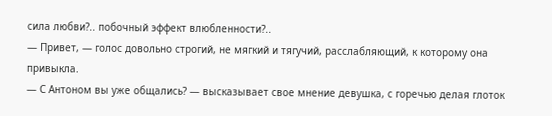сила любви?.. побочный эффект влюбленности?..
— Привет, — голос довольно строгий, не мягкий и тягучий, расслабляющий, к которому она привыкла.
— С Антоном вы уже общались? — высказывает свое мнение девушка, с горечью делая глоток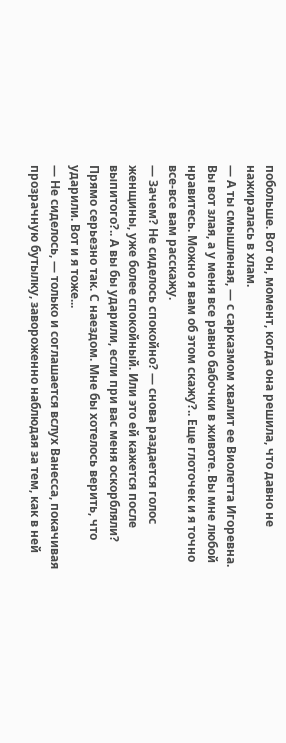побольше. Вот он, момент, когда она решила, что давно не нажиралась в хлам.
— А ты смышленая, — с сарказмом хвалит ее Виолетта Игоревна.
Вы вот злая, а у меня все равно бабочки в животе. Вы мне любой нравитесь. Можно я вам об этом скажу?.. Еще глоточек и я точно все-все вам расскажу.
— Зачем? Не сиделось спокойно? — снова раздается голос женщины, уже более спокойный. Или это ей кажется после выпитого?.. А вы бы ударили, если при вас меня оскорбляли? Прямо серьезно так. С наездом. Мне бы хотелось верить, что ударили. Вот и я тоже...
— Не сиделось, — только и соглашается вслух Ванесса, покачивая прозрачную бутылку, завороженно наблюдая за тем, как в ней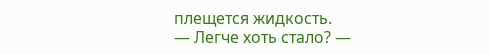плещется жидкость.
— Легче хоть стало? —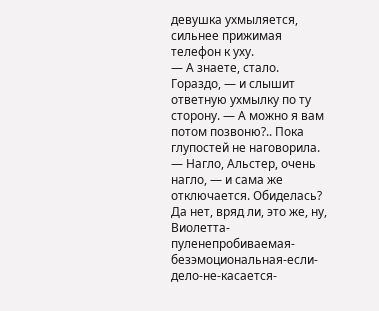девушка ухмыляется, сильнее прижимая телефон к уху.
— А знаете, стало. Гораздо, — и слышит ответную ухмылку по ту сторону. — А можно я вам потом позвоню?.. Пока глупостей не наговорила.
— Нагло, Альстер, очень нагло, — и сама же отключается. Обиделась? Да нет, вряд ли, это же, ну, Виолетта-пуленепробиваемая-безэмоциональная-если-дело-не-касается-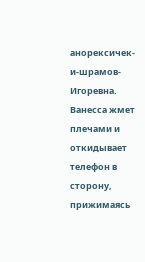анорексичек-и-шрамов-Игоревна. Ванесса жмет плечами и откидывает телефон в сторону, прижимаясь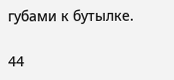губами к бутылке.

44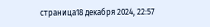страница18 декабря 2024, 22:57